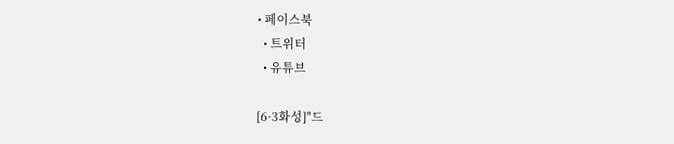• 페이스북
  • 트위터
  • 유튜브

[6·3화성]"드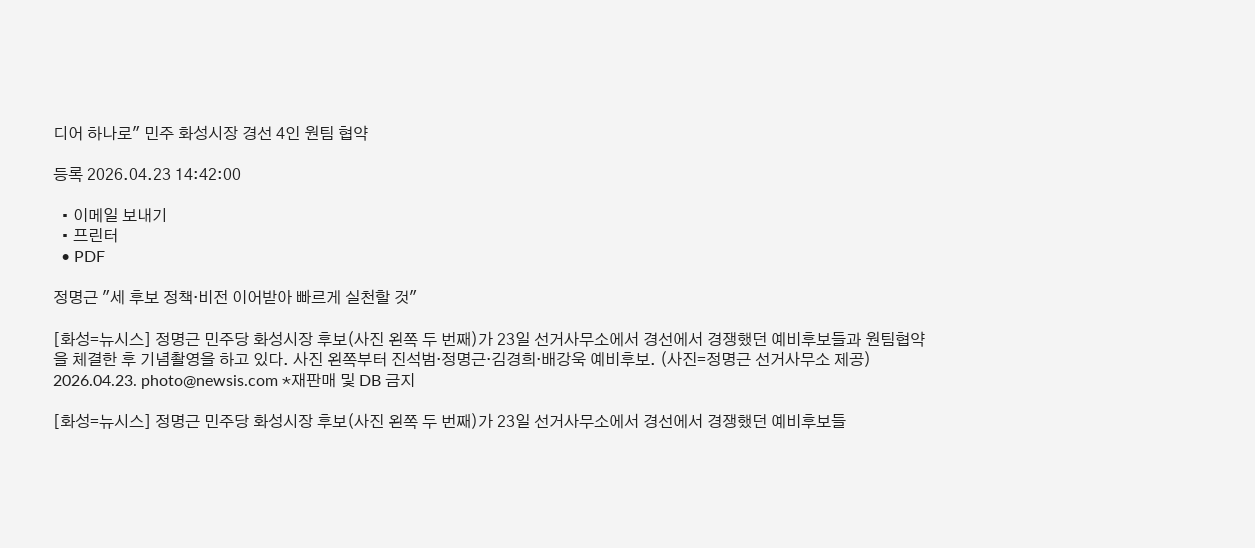디어 하나로" 민주 화성시장 경선 4인 원팀 협약

등록 2026.04.23 14:42:00

  • 이메일 보내기
  • 프린터
  • PDF

정명근 "세 후보 정책·비전 이어받아 빠르게 실천할 것"

[화성=뉴시스] 정명근 민주당 화성시장 후보(사진 왼쪽 두 번째)가 23일 선거사무소에서 경선에서 경쟁했던 예비후보들과 원팀협약을 체결한 후 기념촬영을 하고 있다. 사진 왼쪽부터 진석범·정명근·김경희·배강욱 예비후보. (사진=정명근 선거사무소 제공) 2026.04.23. photo@newsis.com *재판매 및 DB 금지

[화성=뉴시스] 정명근 민주당 화성시장 후보(사진 왼쪽 두 번째)가 23일 선거사무소에서 경선에서 경쟁했던 예비후보들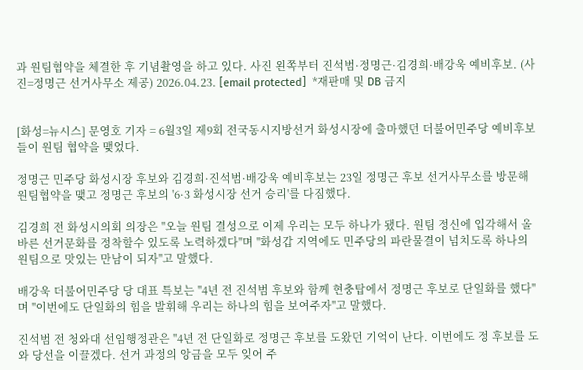과 원팀협약을 체결한 후 기념촬영을 하고 있다. 사진 왼쪽부터 진석범·정명근·김경희·배강욱 예비후보. (사진=정명근 선거사무소 제공) 2026.04.23. [email protected]  *재판매 및 DB 금지


[화성=뉴시스] 문영호 기자 = 6월3일 제9회 전국동시지방선거 화성시장에 출마했던 더불어민주당 예비후보들이 원팀 협약을 맺었다.

정명근 민주당 화성시장 후보와 김경희·진석범·배강욱 예비후보는 23일 정명근 후보 선거사무소를 방문해 원팀협약을 맺고 정명근 후보의 '6·3 화성시장 선거 승리'를 다짐했다.

김경희 전 화성시의회 의장은 "오늘 원팀 결성으로 이제 우리는 모두 하나가 됐다. 원팀 정신에 입각해서 올바른 선거문화를 정착할수 있도록 노력하겠다"며 "화성갑 지역에도 민주당의 파란물결이 넘치도록 하나의 원팀으로 맛있는 만남이 되자"고 말했다.

배강욱 더불어민주당 당 대표 특보는 "4년 전 진석범 후보와 함께 현충탑에서 정명근 후보로 단일화를 했다"며 "이번에도 단일화의 힘을 발휘해 우리는 하나의 힘을 보여주자"고 말했다.

진석범 전 청와대 선임행정관은 "4년 전 단일화로 정명근 후보를 도왔던 기억이 난다. 이번에도 정 후보를 도와 당선을 이끌겠다. 선거 과정의 앙금을 모두 잊어 주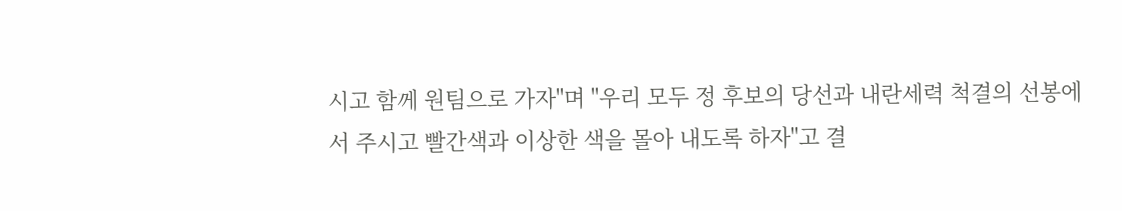시고 함께 원팀으로 가자"며 "우리 모두 정 후보의 당선과 내란세력 척결의 선봉에 서 주시고 빨간색과 이상한 색을 몰아 내도록 하자"고 결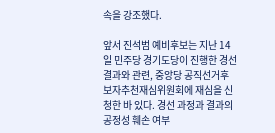속을 강조했다.

앞서 진석범 예비후보는 지난 14일 민주당 경기도당이 진행한 경선결과와 관련, 중앙당 공직선거후보자추천재심위원회에 재심을 신청한 바 있다. 경선 과정과 결과의 공정성 훼손 여부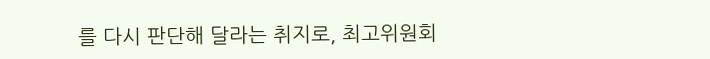를 다시 판단해 달라는 취지로, 최고위원회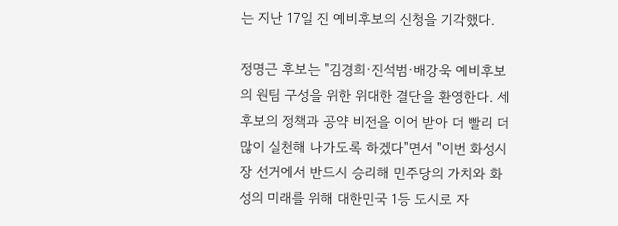는 지난 17일 진 예비후보의 신청을 기각했다.

정명근 후보는 "김경희·진석범·배강욱 예비후보의 원팀 구성을 위한 위대한 결단을 환영한다. 세 후보의 정책과 공약 비전을 이어 받아 더 빨리 더 많이 실천해 나가도록 하겠다"면서 "이번 화성시장 선거에서 반드시 승리해 민주당의 가치와 화성의 미래를 위해 대한민국 1등 도시로 자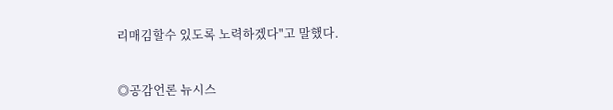리매김할수 있도록 노력하겠다"고 말했다.


◎공감언론 뉴시스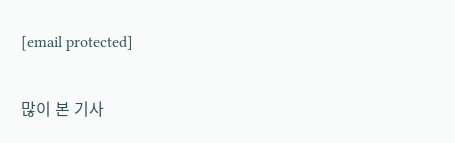[email protected]

많이 본 기사